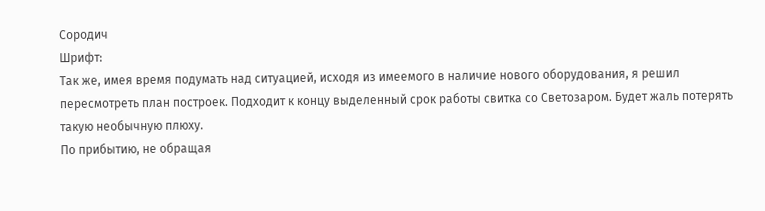Сородич
Шрифт:
Так же, имея время подумать над ситуацией, исходя из имеемого в наличие нового оборудования, я решил пересмотреть план построек. Подходит к концу выделенный срок работы свитка со Светозаром. Будет жаль потерять такую необычную плюху.
По прибытию, не обращая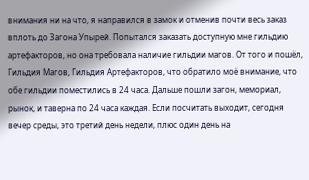внимания ни на что, я направился в замок и отменив почти весь заказ вплоть до Загона Упырей. Попытался заказать доступную мне гильдию артефакторов, но она требовала наличие гильдии магов. От того и пошёл, Гильдия Магов, Гильдия Артефакторов, что обратило моё внимание, что обе гильдии поместились в 24 часа. Дальше пошли загон, мемориал, рынок, и таверна по 24 часа каждая. Если посчитать выходит, сегодня вечер среды, это третий день недели, плюс один день на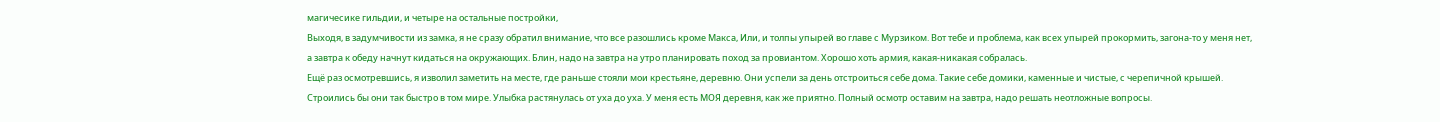магичесике гильдии, и четыре на остальные постройки,
Выходя, в задумчивости из замка, я не сразу обратил внимание, что все разошлись кроме Макса, Или, и толпы упырей во главе с Мурзиком. Вот тебе и проблема, как всех упырей прокормить, загона-то у меня нет, а завтра к обеду начнут кидаться на окружающих. Блин, надо на завтра на утро планировать поход за провиантом. Хорошо хоть армия, какая-никакая собралась.
Ещё раз осмотревшись, я изволил заметить на месте, где раньше стояли мои крестьяне, деревню. Они успели за день отстроиться себе дома. Такие себе домики, каменные и чистые, с черепичной крышей. Строились бы они так быстро в том мире. Улыбка растянулась от уха до уха. У меня есть МОЯ деревня, как же приятно. Полный осмотр оставим на завтра, надо решать неотложные вопросы.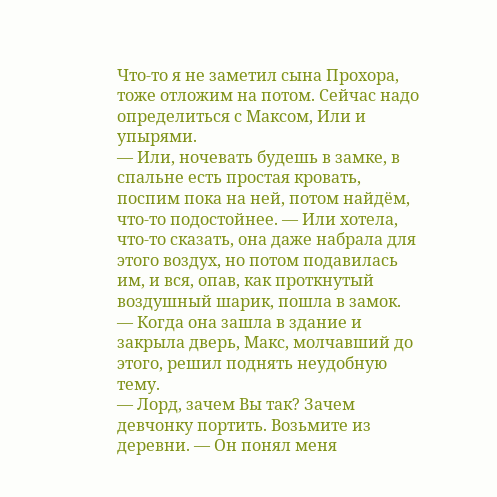Что-то я не заметил сына Прохора, тоже отложим на потом. Сейчас надо определиться с Максом, Или и упырями.
— Или, ночевать будешь в замке, в спальне есть простая кровать, поспим пока на ней, потом найдём, что-то подостойнее. — Или хотела, что-то сказать, она даже набрала для этого воздух, но потом подавилась им, и вся, опав, как проткнутый воздушный шарик, пошла в замок.
— Когда она зашла в здание и закрыла дверь, Макс, молчавший до этого, решил поднять неудобную тему.
— Лорд, зачем Вы так? Зачем девчонку портить. Возьмите из деревни. — Он понял меня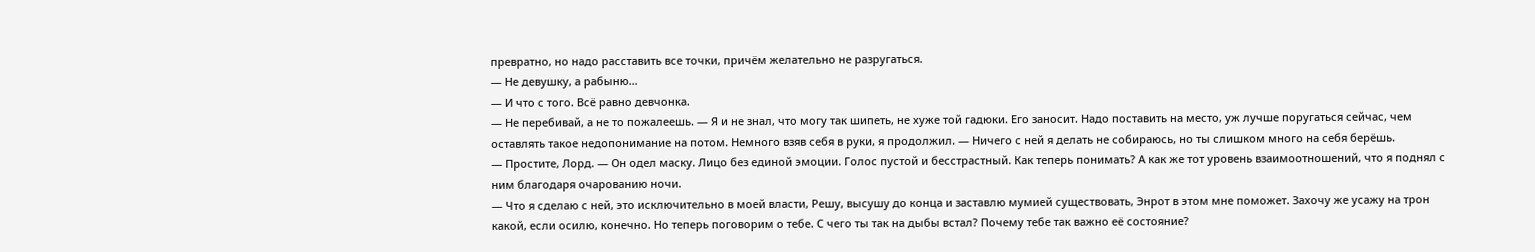превратно, но надо расставить все точки, причём желательно не разругаться.
— Не девушку, а рабыню…
— И что с того. Всё равно девчонка.
— Не перебивай, а не то пожалеешь. — Я и не знал, что могу так шипеть, не хуже той гадюки. Его заносит. Надо поставить на место, уж лучше поругаться сейчас, чем оставлять такое недопонимание на потом. Немного взяв себя в руки, я продолжил. — Ничего с ней я делать не собираюсь, но ты слишком много на себя берёшь.
— Простите, Лорд. — Он одел маску. Лицо без единой эмоции. Голос пустой и бесстрастный. Как теперь понимать? А как же тот уровень взаимоотношений, что я поднял с ним благодаря очарованию ночи.
— Что я сделаю с ней, это исключительно в моей власти, Решу, высушу до конца и заставлю мумией существовать, Энрот в этом мне поможет. Захочу же усажу на трон какой, если осилю, конечно. Но теперь поговорим о тебе. С чего ты так на дыбы встал? Почему тебе так важно её состояние?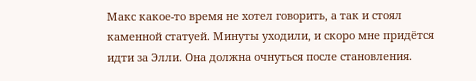Макс какое-то время не хотел говорить, а так и стоял каменной статуей. Минуты уходили, и скоро мне придётся идти за Элли. Она должна очнуться после становления.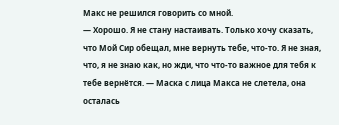Макс не решился говорить со мной.
— Хорошо. Я не стану настаивать. Только хочу сказать, что Мой Сир обещал, мне вернуть тебе, что-то. Я не зная, что, я не знаю как, но жди, что что-то важное для тебя к тебе вернётся. — Маска с лица Макса не слетела, она осталась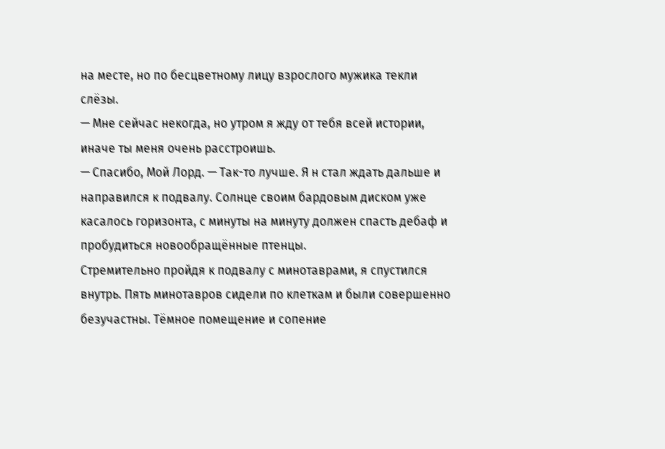на месте, но по бесцветному лицу взрослого мужика текли слёзы.
— Мне сейчас некогда, но утром я жду от тебя всей истории, иначе ты меня очень расстроишь.
— Спасибо, Мой Лорд. — Так-то лучше. Я н стал ждать дальше и направился к подвалу. Солнце своим бардовым диском уже касалось горизонта, с минуты на минуту должен спасть дебаф и пробудиться новообращённые птенцы.
Стремительно пройдя к подвалу с минотаврами, я спустился внутрь. Пять минотавров сидели по клеткам и были совершенно безучастны. Тёмное помещение и сопение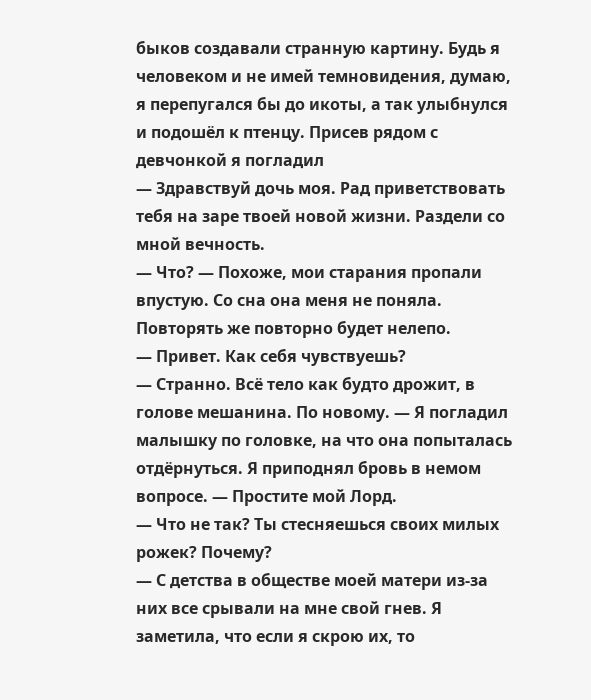быков создавали странную картину. Будь я человеком и не имей темновидения, думаю, я перепугался бы до икоты, а так улыбнулся и подошёл к птенцу. Присев рядом с девчонкой я погладил
— Здравствуй дочь моя. Рад приветствовать тебя на заре твоей новой жизни. Раздели со мной вечность.
— Что? — Похоже, мои старания пропали впустую. Со сна она меня не поняла. Повторять же повторно будет нелепо.
— Привет. Как себя чувствуешь?
— Странно. Всё тело как будто дрожит, в голове мешанина. По новому. — Я погладил малышку по головке, на что она попыталась отдёрнуться. Я приподнял бровь в немом вопросе. — Простите мой Лорд.
— Что не так? Ты стесняешься своих милых рожек? Почему?
— С детства в обществе моей матери из-за них все срывали на мне свой гнев. Я заметила, что если я скрою их, то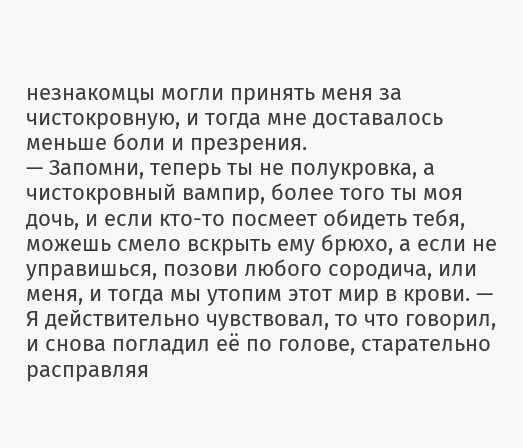незнакомцы могли принять меня за чистокровную, и тогда мне доставалось меньше боли и презрения.
— Запомни, теперь ты не полукровка, а чистокровный вампир, более того ты моя дочь, и если кто-то посмеет обидеть тебя, можешь смело вскрыть ему брюхо, а если не управишься, позови любого сородича, или меня, и тогда мы утопим этот мир в крови. — Я действительно чувствовал, то что говорил, и снова погладил её по голове, старательно расправляя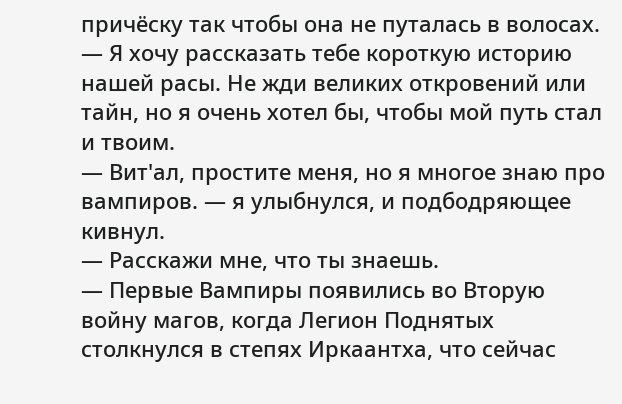причёску так чтобы она не путалась в волосах. — Я хочу рассказать тебе короткую историю нашей расы. Не жди великих откровений или тайн, но я очень хотел бы, чтобы мой путь стал и твоим.
— Вит'ал, простите меня, но я многое знаю про вампиров. — я улыбнулся, и подбодряющее кивнул.
— Расскажи мне, что ты знаешь.
— Первые Вампиры появились во Вторую войну магов, когда Легион Поднятых столкнулся в степях Иркаантха, что сейчас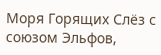Моря Горящих Слёз с союзом Эльфов,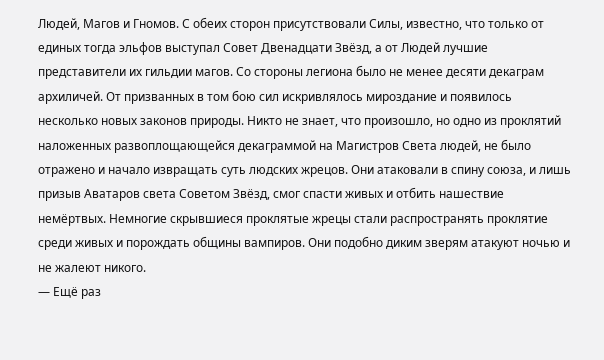Людей, Магов и Гномов. С обеих сторон присутствовали Силы, известно, что только от единых тогда эльфов выступал Совет Двенадцати Звёзд, а от Людей лучшие представители их гильдии магов. Со стороны легиона было не менее десяти декаграм архиличей. От призванных в том бою сил искривлялось мироздание и появилось несколько новых законов природы. Никто не знает, что произошло, но одно из проклятий наложенных развоплощающейся декаграммой на Магистров Света людей, не было отражено и начало извращать суть людских жрецов. Они атаковали в спину союза, и лишь призыв Аватаров света Советом Звёзд, смог спасти живых и отбить нашествие немёртвых. Немногие скрывшиеся проклятые жрецы стали распространять проклятие среди живых и порождать общины вампиров. Они подобно диким зверям атакуют ночью и не жалеют никого.
— Ещё раз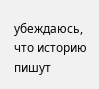убеждаюсь, что историю пишут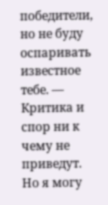победители, но не буду оспаривать известное тебе. — Критика и спор ни к чему не приведут. Но я могу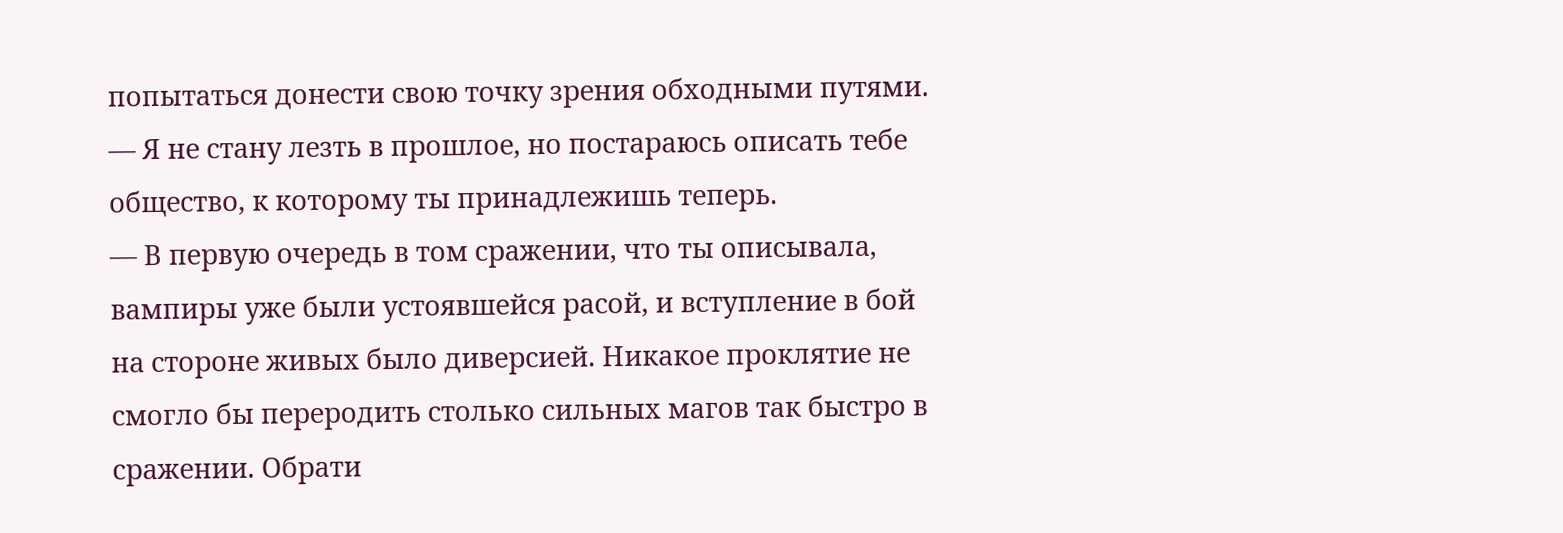попытаться донести свою точку зрения обходными путями. — Я не стану лезть в прошлое, но постараюсь описать тебе общество, к которому ты принадлежишь теперь.
— В первую очередь в том сражении, что ты описывала, вампиры уже были устоявшейся расой, и вступление в бой на стороне живых было диверсией. Никакое проклятие не смогло бы переродить столько сильных магов так быстро в сражении. Обрати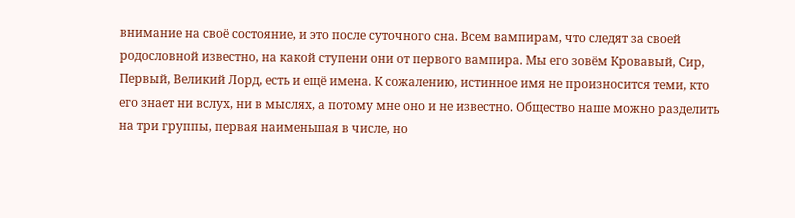внимание на своё состояние, и это после суточного сна. Всем вампирам, что следят за своей родословной известно, на какой ступени они от первого вампира. Мы его зовём Кровавый, Сир, Первый, Великий Лорд, есть и ещё имена. К сожалению, истинное имя не произносится теми, кто его знает ни вслух, ни в мыслях, а потому мне оно и не известно. Общество наше можно разделить на три группы, первая наименьшая в числе, но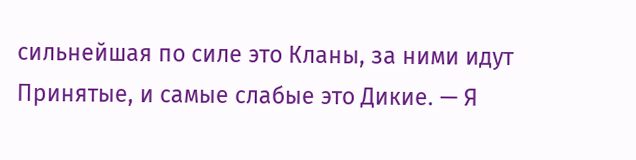сильнейшая по силе это Кланы, за ними идут Принятые, и самые слабые это Дикие. — Я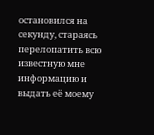остановился на секунду, стараясь перелопатить всю известную мне информацию и выдать её моему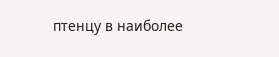птенцу в наиболее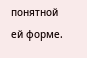понятной ей форме.